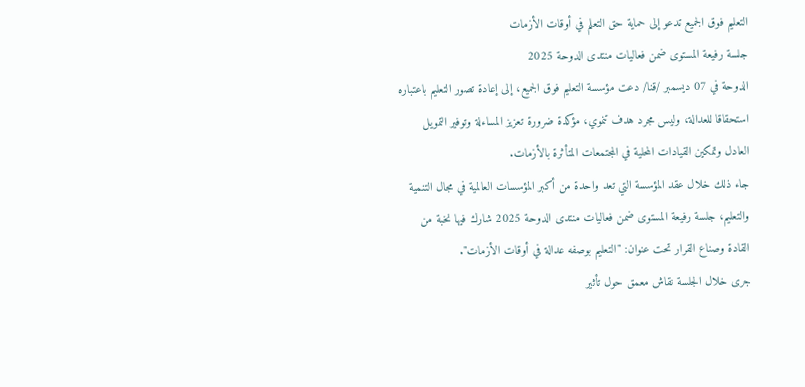التعليم فوق الجميع تدعو إلى حماية حق التعلم في أوقات الأزمات
جلسة رفيعة المستوى ضمن فعاليات منتدى الدوحة 2025
الدوحة في 07 ديسمبر /قنا/ دعت مؤسسة التعليم فوق الجميع، إلى إعادة تصور التعليم باعتباره استحقاقا للعدالة، وليس مجرد هدف تنموي، مؤكدة ضرورة تعزيز المساءلة وتوفير التمويل العادل وتمكين القيادات المحلية في المجتمعات المتأثرة بالأزمات.
جاء ذلك خلال عقد المؤسسة التي تعد واحدة من أكبر المؤسسات العالمية في مجال التنمية والتعليم، جلسة رفيعة المستوى ضمن فعاليات منتدى الدوحة 2025 شارك فيها نخبة من القادة وصناع القرار تحت عنوان: "التعليم بوصفه عدالة في أوقات الأزمات".
جرى خلال الجلسة نقاش معمق حول تأثير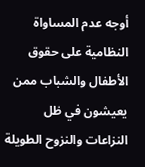أوجه عدم المساواة النظامية على حقوق الأطفال والشباب ممن يعيشون في ظل النزاعات والنزوح الطويلة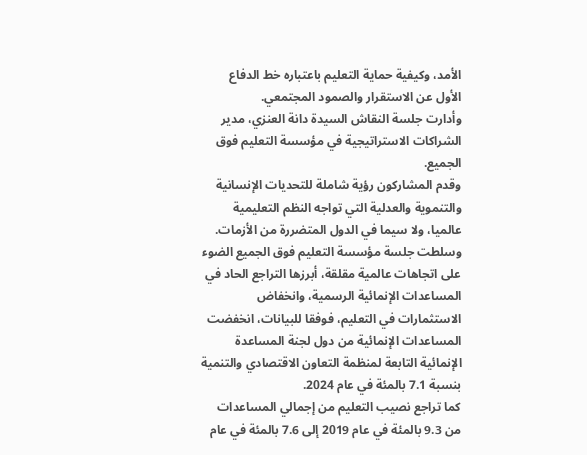الأمد، وكيفية حماية التعليم باعتباره خط الدفاع الأول عن الاستقرار والصمود المجتمعي.
وأدارت جلسة النقاش السيدة دانة العنزي، مدير الشراكات الاستراتيجية في مؤسسة التعليم فوق الجميع.
وقدم المشاركون رؤية شاملة للتحديات الإنسانية والتنموية والعدلية التي تواجه النظم التعليمية عالميا، ولا سيما في الدول المتضررة من الأزمات.
وسلطت جلسة مؤسسة التعليم فوق الجميع الضوء على اتجاهات عالمية مقلقة، أبرزها التراجع الحاد في المساعدات الإنمائية الرسمية، وانخفاض الاستثمارات في التعليم، فوفقا للبيانات، انخفضت المساعدات الإنمائية من دول لجنة المساعدة الإنمائية التابعة لمنظمة التعاون الاقتصادي والتنمية بنسبة 7.1 بالمئة في عام 2024.
كما تراجع نصيب التعليم من إجمالي المساعدات من 9.3 بالمئة في عام 2019 إلى 7.6 بالمئة في عام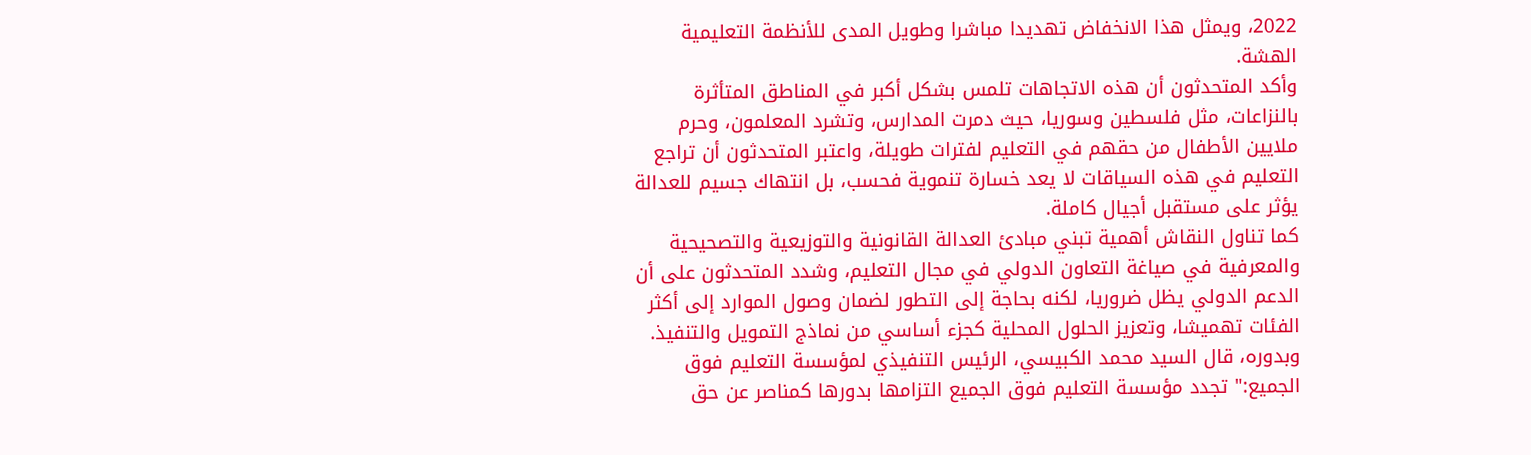2022، ويمثل هذا الانخفاض تهديدا مباشرا وطويل المدى للأنظمة التعليمية الهشة.
وأكد المتحدثون أن هذه الاتجاهات تلمس بشكل أكبر في المناطق المتأثرة بالنزاعات، مثل فلسطين وسوريا، حيث دمرت المدارس، وتشرد المعلمون، وحرم ملايين الأطفال من حقهم في التعليم لفترات طويلة، واعتبر المتحدثون أن تراجع التعليم في هذه السياقات لا يعد خسارة تنموية فحسب، بل انتهاك جسيم للعدالة يؤثر على مستقبل أجيال كاملة.
كما تناول النقاش أهمية تبني مبادئ العدالة القانونية والتوزيعية والتصحيحية والمعرفية في صياغة التعاون الدولي في مجال التعليم، وشدد المتحدثون على أن الدعم الدولي يظل ضروريا، لكنه بحاجة إلى التطور لضمان وصول الموارد إلى أكثر الفئات تهميشا، وتعزيز الحلول المحلية كجزء أساسي من نماذج التمويل والتنفيذ.
وبدوره، قال السيد محمد الكبيسي، الرئيس التنفيذي لمؤسسة التعليم فوق الجميع:" تجدد مؤسسة التعليم فوق الجميع التزامها بدورها كمناصر عن حق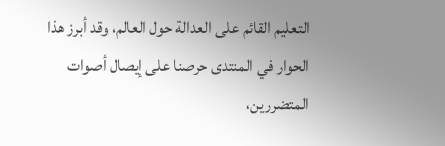التعليم القائم على العدالة حول العالم، وقد أبرز هذا الحوار في المنتدى حرصنا على إيصال أصوات المتضررين،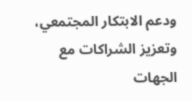ودعم الابتكار المجتمعي، وتعزيز الشراكات مع الجهات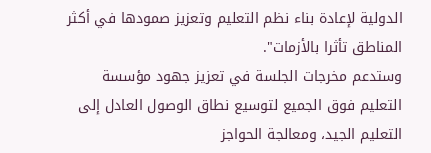الدولية لإعادة بناء نظم التعليم وتعزيز صمودها في أكثر المناطق تأثرا بالأزمات".
وستدعم مخرجات الجلسة في تعزيز جهود مؤسسة التعليم فوق الجميع لتوسيع نطاق الوصول العادل إلى التعليم الجيد، ومعالجة الحواجز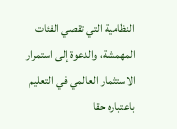النظامية التي تقصي الفئات المهمشة، والدعوة إلى استمرار الاستثمار العالمي في التعليم باعتباره حقا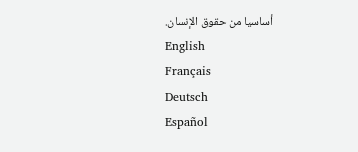أساسيا من حقوق الإنسان.
English
Français
Deutsch
Español